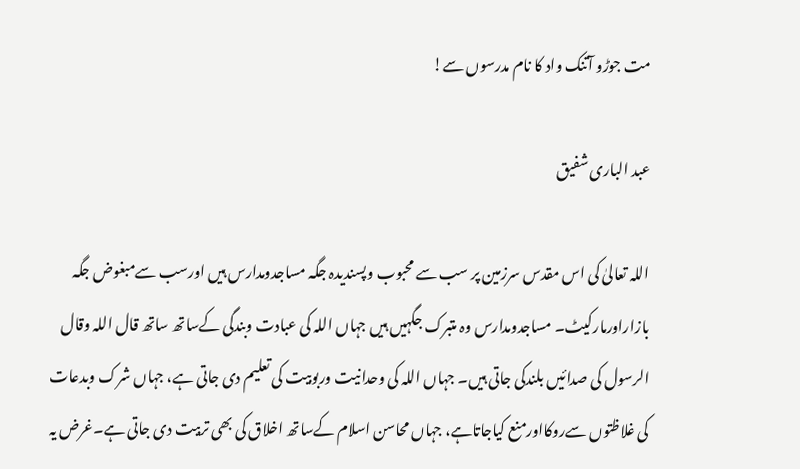مت جوڑو آتنک واد کا نام مدرسوں سے!

عبد الباری شفیق

اللہ تعالیٰ کی اس مقدس سرزمین پر سب سے محبوب وپسندیدہ جگہ مساجدومدارس ہیں اورسب سےمبغوض جگہ بازاراورمارکیٹ۔ مساجدومدارس وہ متبرک جگہیں ہیں جہاں اللہ کی عبادت وبندگی کےساتھ ساتھ قال اللہ وقال الرسول کی صدائیں بلندکی جاتی ہیں۔ جہاں اللہ کی وحدانیت وربوبیت کی تعلیم دی جاتی ہے، جہاں شرک وبدعات کی غلاظتوں سےروکااورمنع کیاجاتاہے، جہاں محاسن اسلام کےساتھ اخلاق کی بھی تربیت دی جاتی ہے۔غرض یہ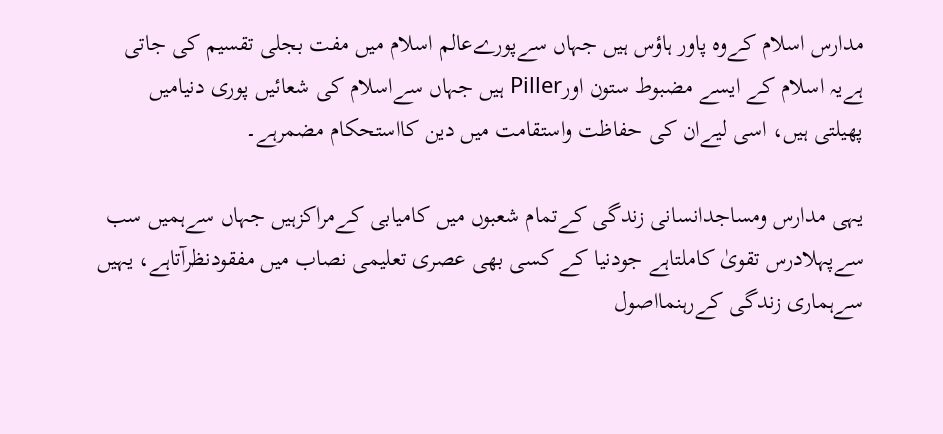مدارس اسلام کےوہ پاور ہاؤس ہیں جہاں سےپورےعالم اسلام میں مفت بجلی تقسیم کی جاتی ہےیہ اسلام کے ایسے مضبوط ستون اورPiller ہیں جہاں سےاسلام کی شعائیں پوری دنیامیں پھیلتی ہیں، اسی لیےان کی حفاظت واستقامت میں دین کااستحکام مضمرہے۔

یہی مدارس ومساجدانسانی زندگی کےتمام شعبوں میں کامیابی کےمراکزہیں جہاں سےہمیں سب سےپہلادرس تقویٰ کاملتاہے جودنیا کے کسی بھی عصری تعلیمی نصاب میں مفقودنظرآتاہے، یہیں سےہماری زندگی کےرہنمااصول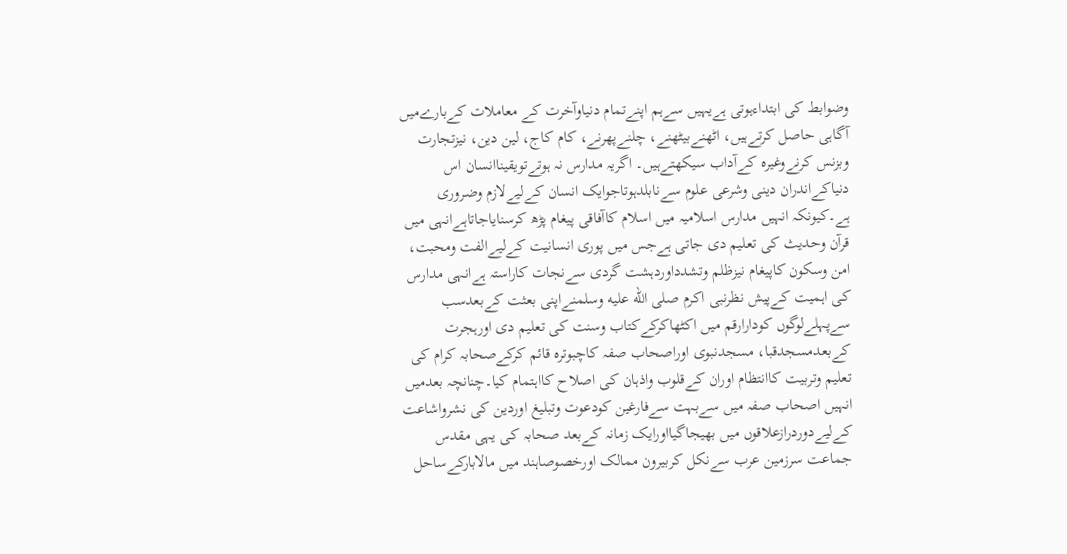وضوابط کی ابتداءہوتی ہےیہیں سےہم اپنےتمام دنیاوآخرت کے معاملات کےبارےمیں آگاہی حاصل کرتےہیں، اٹھنےبیٹھنے، چلنےپھرنے، کام کاج، لین دین، نیزتجارت وبزنس کرنےوغیرہ کےآداب سیکھتےہیں۔ اگریہ مدارس نہ ہوتےتویقیناانسان اس دنیاکےاندران دینی وشرعی علوم سےنابلدہوتاجوایک انسان کےلیےلازم وضروری ہے۔کیونکہ انہیں مدارس اسلامیہ میں اسلام کاآفاقی پیغام پڑھ کرسنایاجاتاہےانہی میں قرآن وحدیث کی تعلیم دی جاتی ہےجس میں پوری انسانیت کےلیےالفت ومحبت، امن وسکون کاپیغام نیزظلم وتشدداوردہشت گردی سےنجات کاراستہ ہےانہی مدارس کی اہمیت کےپیش نظرنبی اکرم صلى الله عليه وسلمنےاپنی بعثت کےبعدسب سےپہلےلوگوں کودارارقم میں اکٹھاکرکےکتاب وسنت کی تعلیم دی اورہجرت کےبعدمسجدقبا، مسجدنبوی اوراصحاب صفہ کاچبوترہ قائم کرکےصحابہ کرام کی تعلیم وتربیت کاانتظام اوران کےقلوب واذہان کی اصلاح کااہتمام کیا۔چنانچہ بعدمیں انہیں اصحاب صفہ میں سےبہت سےفارغین کودعوت وتبلیغ اوردین کی نشرواشاعت کےلیےدوردرازعلاقوں میں بھیجاگیااورایک زمانہ کےبعد صحابہ کی یہی مقدس جماعت سرزمین عرب سےنکل کربیرون ممالک اورخصوصاہند میں مالابارکےساحل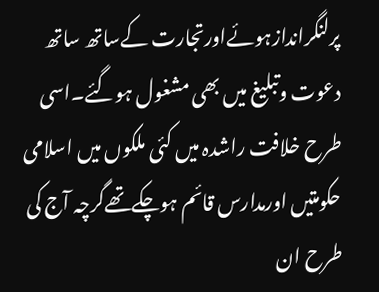پرلنگراندازہوئےاورتجارت کےساتھ ساتھ دعوت وتبلیغ میں بھی مشغول ہوگئے۔اسی طرح خلافت راشدہ میں کئی ملکوں میں اسلامی حکومتیں اورمدارس قائم ہوچکےتھےگرچہ آج کی طرح ان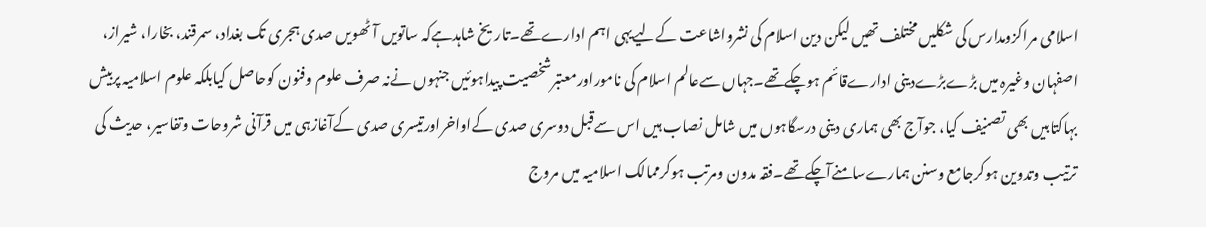اسلامی مراکزومدارس کی شکلیں مختلف تھیں لیکن دین اسلام کی نشرواشاعت کےلیےیہی اہم ادارےتھے۔تاریخ شاہدہےکہ ساتویں آٹھویں صدی ہجری تک بغداد، سمرقند، بخارا، شیراز، اصفہان وغیرہ میں بڑےبڑےدینی ادارےقائم ہوچکےتھے۔جہاں سےعالم اسلام کی ناموراورمعتبرشخصیت پیداہوئیں جنہوں نےنہ صرف علوم وفنون کوحاصل کیابلکہ علوم اسلامیہ پربیش بہاکتابیں بھی تصنیف کیا، جوآج بھی ہماری دینی درسگاہوں میں شامل نصاب ہیں اس سےقبل دوسری صدی کےاواخراورتیسری صدی کےآغازہی میں قرآنی شروحات وتفاسیر، حدیث کی ترتیب وتدوین ہوکرجامع وسنن ہمارےسامنےآچکےتھے۔فقہ مدون ومرتب ہوکرممالک اسلامیہ میں مروج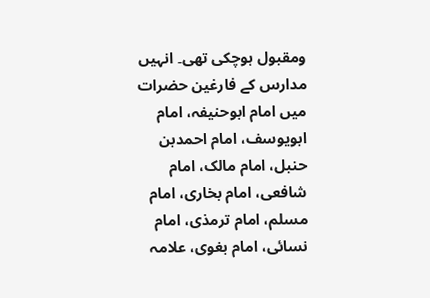ومقبول ہوچکی تھی۔ انہیں مدارس کے فارغین حضرات میں امام ابوحنیفہ، امام ابویوسف، امام احمدبن حنبل، امام مالک، امام شافعی، امام بخاری، امام مسلم، امام ترمذی، امام نسائی، امام بغوی، علامہ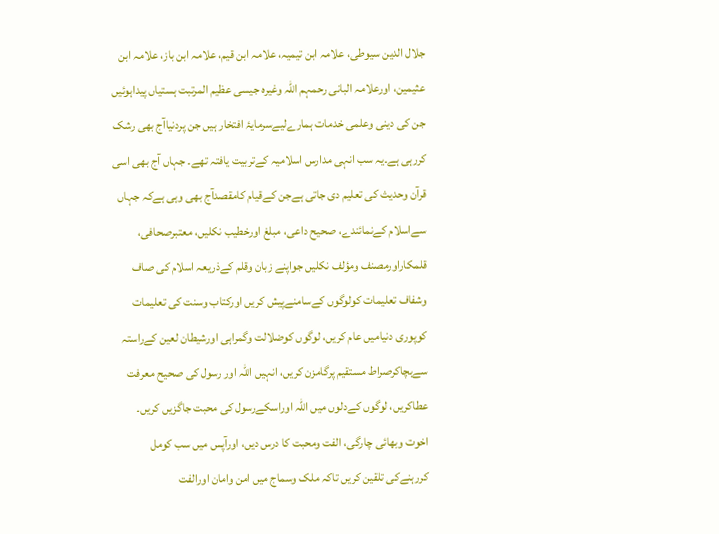جلال الدین سیوطی، علامہ ابن تیمیہ، علامہ ابن قیم، علامہ ابن باز، علامہ ابن عثیمین، اورعلامہ البانی رحمہم اللہ وغیرہ جیسی عظیم المرتبت ہستیاں پیداہوئیں جن کی دینی وعلمی خدمات ہمارےلیےسرمایۂ افتخار ہیں جن پردنیاآج بھی رشک کررہی ہے۔یہ سب انہی مدارس اسلامیہ کےتربیت یافتہ تھے۔ جہاں آج بھی اسی قرآن وحدیث کی تعلیم دی جاتی ہےجن کےقیام کامقصدآج بھی وہی ہےکہ جہاں سےاسلام کےنمائندے، صحیح داعی، مبلغ اورخطیب نکلیں، معتبرصحافی، قلمکاراورمصنف ومؤلف نکلیں جواپنے زبان وقلم کےذریعہ اسلام کی صاف وشفاف تعلیمات کولوگوں کےسامنےپیش کریں اورکتاب وسنت کی تعلیمات کوپوری دنیامیں عام کریں، لوگوں کوضلالت وگمراہی اورشیطان لعین کےراستہ سےبچاکرصراط مستقیم پرگامزن کریں، انہیں اللہ اور رسول کی صحیح معرفت عطاکریں، لوگوں کےدلوں میں اللہ اوراسکےرسول کی محبت جاگزیں کریں۔ اخوت وبھائی چارگی، الفت ومحبت کا درس دیں، اورآپس میں سب کومل کررہنےکی تلقین کریں تاکہ ملک وسماج میں امن وامان اورالفت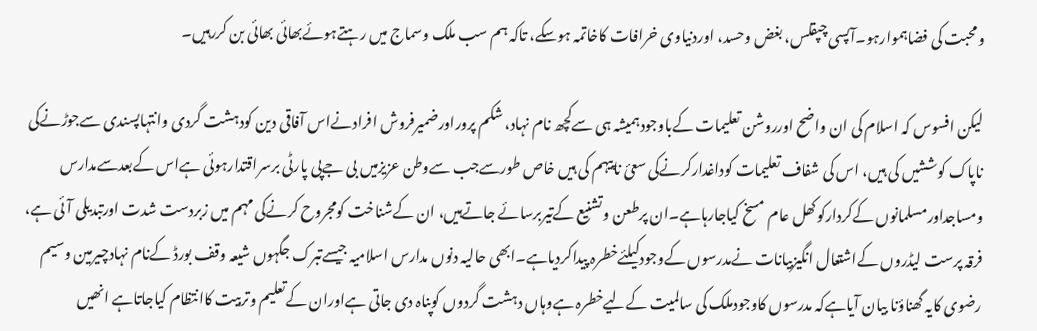ومحبت کی فضاہموارہو۔آپسی چپقلس، بغض وحسد، اوردنیاوی خرافات کاخاتمہ ہوسکے، تاکہ ہم سب ملک وسماج میں رہتےہوئےبھائی بھائی بن کررہیں۔

لیکن افسوس کہ اسلام کی ان واضح اورروشن تعلیمات کےباوجودہمیشہ ہی سےکچھ نام نہاد، شکم پروراورضمیرفروش افرادنےاس آفاقی دین کودہشت گردی وانتہاپسندی سےجوڑنےکی ناپاک کوششیں کی ہیں، اس کی شفاف تعلیمات کوداغدارکرنےکی سعیٔ ناپیہم کی ہیں خاص طورسےجب سےوطن عزیزمیں بی جےپی پارٹی برسراقتدارہوئی ہےاس کےبعدسےمدارس ومساجداورمسلمانوں کےکردارکوکھل عام مسخ کیاجارہاہے۔ان پرطعن وتشنیع کےتیربرسائے جاتےہیں، ان کےشناخت کومجروح کرنےکی مہم میں زبردست شدت اورتبدیلی آئی ہے، فرقہ پرست لیڈروں کےاشتعال انگیزبیانات نےمدرسوں کےوجودکیلئےخطرہ پیداکردیاہے۔ابھی حالیہ دنوں مدارس اسلامیہ جیسےتبرک جگہوں شیعہ وقف بورڈ کےنام نہادچیرمین وسیم رضوی کایہ گھناؤنا بیان آیاہےکہ مدرسوں کاوجودملک کی سالمیت کےلیےخطرہ ہےوہاں دہشت گردوں کوپناہ دی جاتی ہےاوران کےتعلیم وتربیت کاانتظام کیاجاتاہے انھیں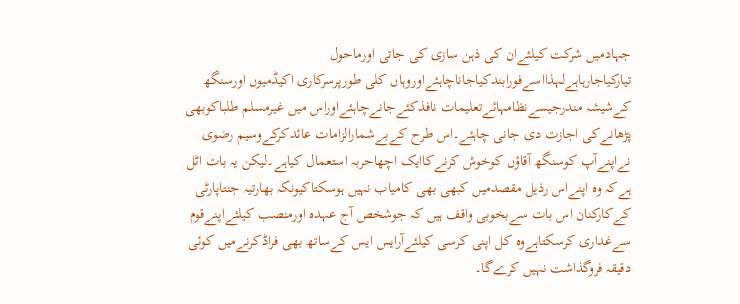جہادمیں شرکت کیلئےان کی ذہن سازی کی جاتی اورماحول تیارکیاجارہاہےلہذااسےفورابندکیاجاناچاہئےاوروہاں کلی طورپرسرکاری اکیڈمیوں اورسنگھ کےشیشہ مندرجیسےنظامہائےتعلیمات نافذکئےجانےچاہئےاوراس میں غیرمسلم طلباکوبھی پڑھانےکی اجازت دی جانی چاہئے۔اس طرح کےبےشمارالزامات عائدکرکےوسیم رضوی نےاپنےآپ کوسنگھ آقاؤں کوخوش کرنےکاایک اچھاحربہ استعمال کیاہے۔لیکن یہ بات اٹل ہےکہ وہ اپنےاس رذیل مقصدمیں کبھی بھی کامیاب نہیں ہوسکتاکیونکہ بھارتیہ جنتاپارٹی کےکارکنان اس بات سےبخوبی واقف ہیں کہ جوشخص آج عہدہ اورمنصب کیلئےاپنےقوم سےغداری کرسکتاہےوہ کل اپنی کرسی کیلئےآرایس ایس کےساتھ بھی فراڈکرنےمیں کوئی دقیقہ فروگذاشت نہیں کرےگا۔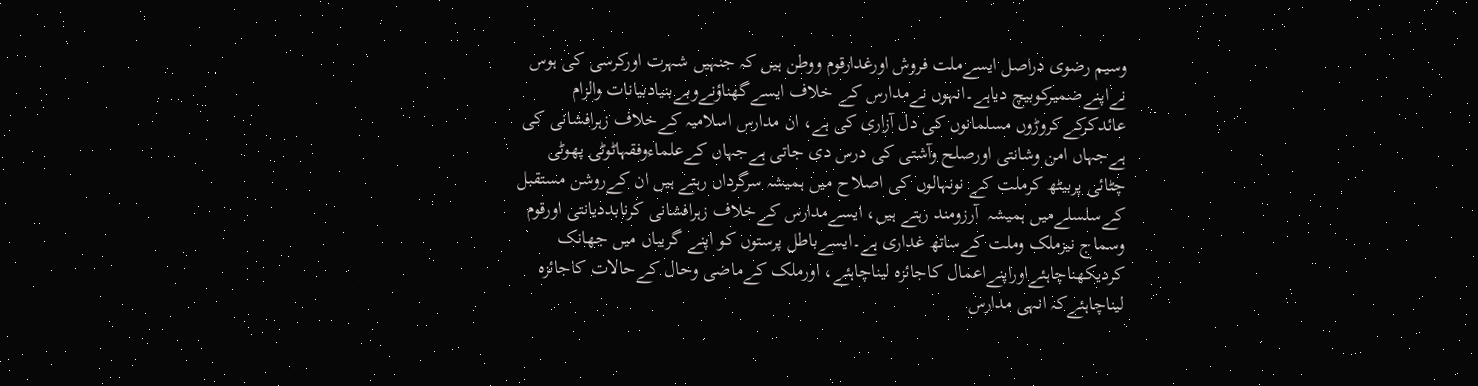وسیم رضوی دراصل ایسےملت فروش اورغدارقوم ووطن ہیں کہ جنہیں شہرت اورکرسی کی ہوس نےاپنےضمیرکوبیچ دیاہے۔انہوں نےمدارس کے خلاف ایسےگھناؤنےوبےبنیادبیانات والزام عائدکرکےکروڑوں مسلمانوں کی دل آزاری کی ہے، ان مدارس اسلامیہ کےخلاف زہرافشانی کی ہےجہاں امن وشانتی اورصلح وآشتی کی درس دی جاتی ہےجہاں کےعلماءوفقہاٹوٹی پھوٹی چٹائی پربیٹھ کرملت کے نونہالوں کی اصلاح میں ہمیشہ سرگرداں رہتے ہیں ان کےروشن مستقبل کےسلسلےمیں ہمیشہ  آرزومند رہتے ہیں، ایسےمدارس کےخلاف زہرافشانی کرنابددیانتی اورقوم وسماج نیزملک وملت کےساتھ غداری ہے۔ایسےباطل پرستوں کو اپنے گریباں میں جھانک کردیکھناچاہئےاوراپنےاعمال کاجائزہ لیناچاہئے، اورملک کےماضی وحال کےحالات کاجائزہ لیناچاہئےکہ انہی مدارس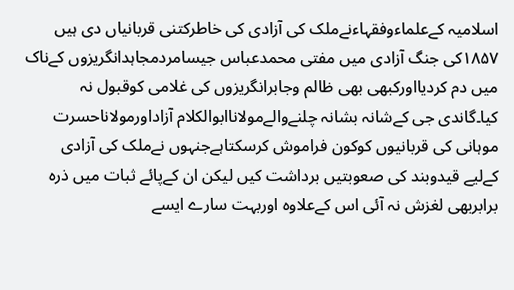اسلامیہ کےعلماءوفقہاءنےملک کی آزادی کی خاطرکتنی قربانیاں دی ہیں ۱۸۵۷کی جنگ آزادی میں مفتی محمدعباس جیسامردمجاہدانگریزوں کےناک میں دم کردیااورکبھی بھی ظالم وجابرانگریزوں کی غلامی کوقبول نہ کیا۔گاندی جی کےشانہ بشانہ چلنےوالےمولاناابوالکلام آزاداورمولاناحسرت موہانی کی قربانیوں کوکون فراموش کرسکتاہےجنہوں نےملک کی آزادی کےلیے قیدوبند کی صعوبتیں برداشت کیں لیکن ان کےپائے ثبات میں ذرہ برابربھی لغزش نہ آئی اس کےعلاوہ اوربہت سارے ایسے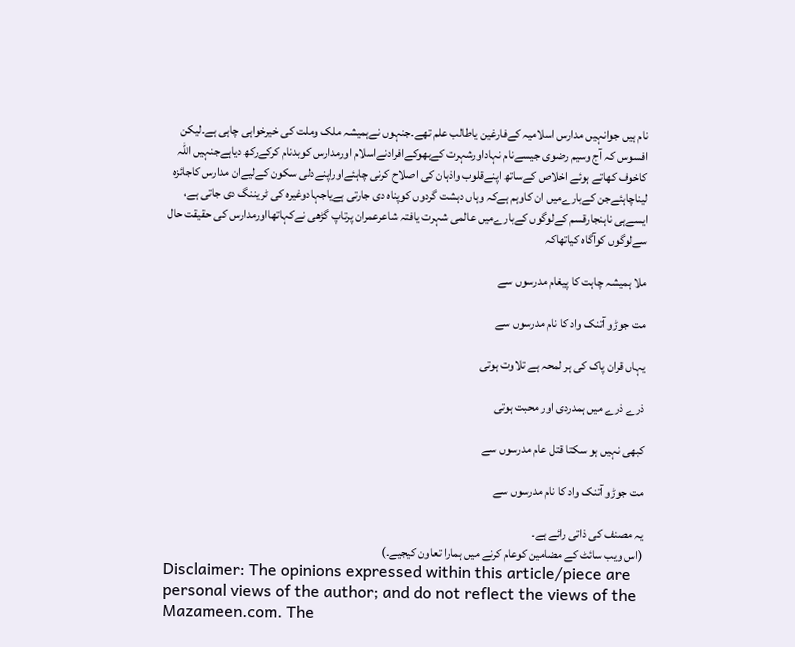نام ہیں جوانہیں مدارس اسلامیہ کےفارغین یاطالب علم تھے۔جنہوں نےہمیشہ ملک وملت کی خیرخواہی چاہی ہے۔لیکن افسوس کہ آج وسیم رضوی جیسےنام نہاداورشہرت کےبھوکےافرادنےاسلام اورمدارس کوبدنام کرکےرکھ دیاہےجنہیں اللہ کاخوف کھاتے ہوئے اخلاص کےساتھ اپنےقلوب واذہان کی اصلاح کرنی چاہئےاوراپنےدلی سکون کےلیےان مدارس کاجائزہ لیناچاہئےجن کےبارےمیں ان کاوہم ہےکہ وہاں دہشت گردوں کوپناہ دی جارتی ہےیاجہادوغیرہ کی ٹریننگ دی جاتی ہے، ایسےہی ناہنجارقسم کےلوگوں کےبارےمیں عالمی شہرت یافتہ شاعرعمران پرتاپ گڑھی نےکہاتھااورمدارس کی حقیقت حال سےلوگوں کوآگاہ کیاتھاکہ

ملا ہمیشہ چاہت کا پیغام مدرسوں سے

مت جوڑو آتنک واد کا نام مدرسوں سے

یہاں قران پاک کی ہر لمحہ ہے تلاوت ہوتی

ذرے ذرے میں ہمدردی اور محبت ہوتی

کبھی نہیں ہو سکتا قتل عام مدرسوں سے

مت جوڑو آتنک واد کا نام مدرسوں سے

یہ مصنف کی ذاتی رائے ہے۔
(اس ویب سائٹ کے مضامین کوعام کرنے میں ہمارا تعاون کیجیے۔)
Disclaimer: The opinions expressed within this article/piece are personal views of the author; and do not reflect the views of the Mazameen.com. The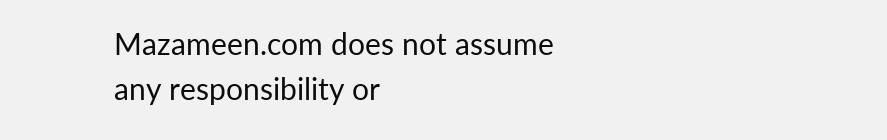Mazameen.com does not assume any responsibility or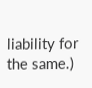liability for the same.)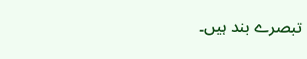تبصرے بند ہیں۔